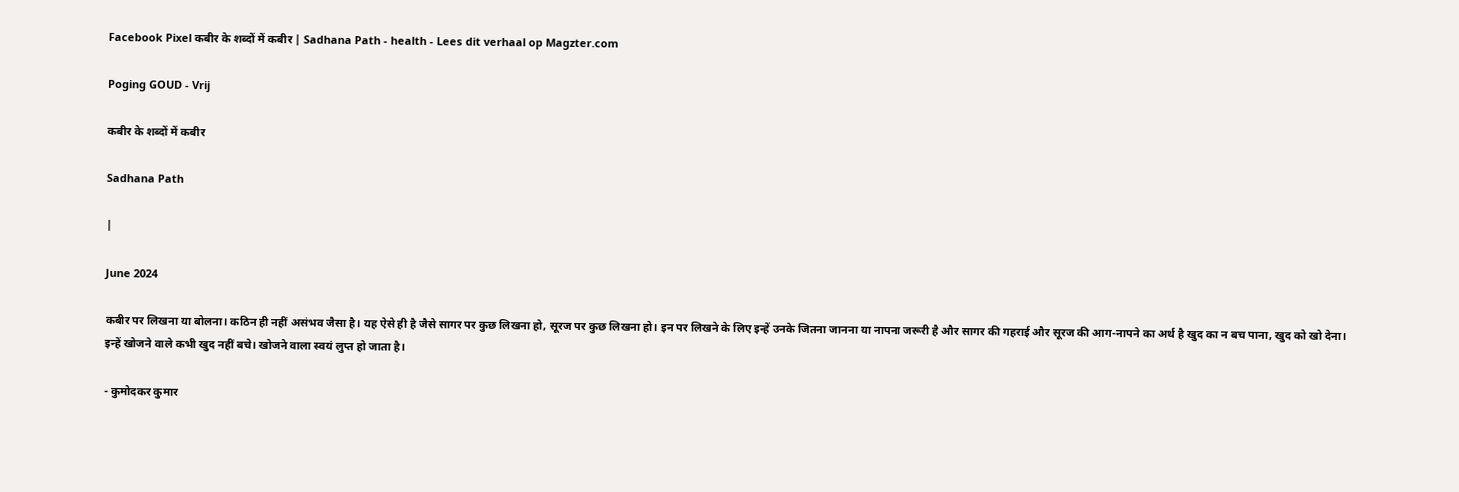Facebook Pixel कबीर के शब्दों में कबीर | Sadhana Path - health - Lees dit verhaal op Magzter.com

Poging GOUD - Vrij

कबीर के शब्दों में कबीर

Sadhana Path

|

June 2024

कबीर पर लिखना या बोलना। कठिन ही नहीं असंभव जैसा है। यह ऐसे ही है जैसे सागर पर कुछ लिखना हो, सूरज पर कुछ लिखना हो। इन पर लिखने के लिए इन्हें उनके जितना जानना या नापना जरूरी है और सागर की गहराई और सूरज की आग-नापने का अर्थ है खुद का न बच पाना, खुद को खो देना। इन्हें खोजने वाले कभी खुद नहीं बचे। खोजने वाला स्वयं लुप्त हो जाता है।

- कुमोदकर कुमार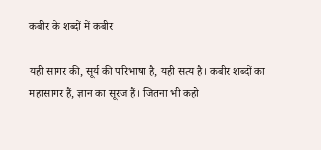कबीर के शब्दों में कबीर

यही सागर की, सूर्य की परिभाषा है, यही सत्य है। कबीर शब्दों का महासागर हैं, ज्ञान का सूरज हैं। जितना भी कहो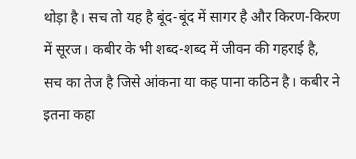थोड़ा है। सच तो यह है बूंद-बूंद में सागर है और किरण-किरण में सूरज। कबीर के भी शब्द-शब्द में जीवन की गहराई है, सच का तेज है जिसे आंकना या कह पाना कठिन है। कबीर ने इतना कहा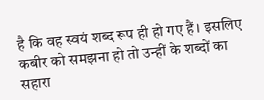है कि वह स्वयं शब्द रूप ही हो गए हैं। इसलिए कबीर को समझना हो तो उन्हीं के शब्दों का सहारा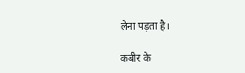लेना पड़ता है।

कबीर के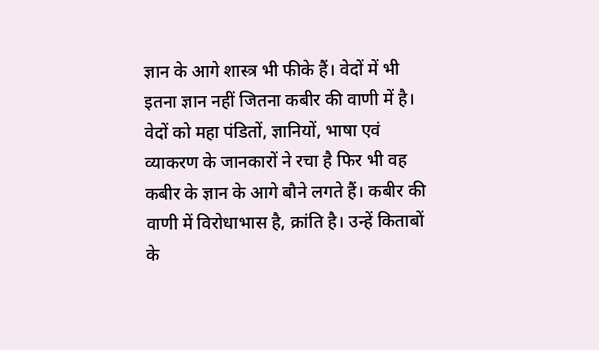ज्ञान के आगे शास्त्र भी फीके हैं। वेदों में भी इतना ज्ञान नहीं जितना कबीर की वाणी में है। वेदों को महा पंडितों, ज्ञानियों, भाषा एवं व्याकरण के जानकारों ने रचा है फिर भी वह कबीर के ज्ञान के आगे बौने लगते हैं। कबीर की वाणी में विरोधाभास है, क्रांति है। उन्हें किताबों के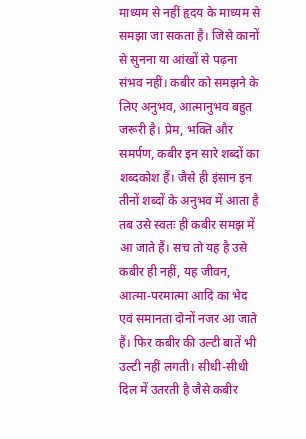माध्यम से नहीं हृदय के माध्यम से समझा जा सकता है। जिसे कानों से सुनना या आंखों से पढ़ना संभव नहीं। कबीर को समझने के लिए अनुभव, आत्मानुभव बहुत जरूरी है। प्रेम, भक्ति और समर्पण, कबीर इन सारे शब्दों का शब्दकोश हैं। जैसे ही इंसान इन तीनों शब्दों के अनुभव में आता है तब उसे स्वतः ही कबीर समझ में आ जाते हैं। सच तो यह है उसे कबीर ही नहीं, यह जीवन, आत्मा-परमात्मा आदि का भेद एवं समानता दोनों नजर आ जाते हैं। फिर कबीर की उल्टी बातें भी उल्टी नहीं लगती। सीधी-सीधी दिल में उतरती है जैसे कबीर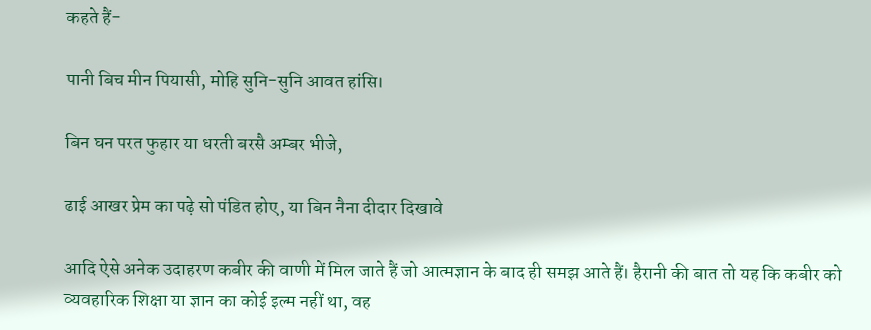कहते हैं-

पानी बिच मीन पियासी, मोहि सुनि-सुनि आवत हांसि।

बिन घन परत फुहार या धरती बरसै अम्बर भीजे,

ढाई आखर प्रेम का पढ़े सो पंडित होए, या बिन नैना दीदार दिखावे

आदि ऐसे अनेक उदाहरण कबीर की वाणी में मिल जाते हैं जो आत्मज्ञान के बाद ही समझ आते हैं। हैरानी की बात तो यह कि कबीर को व्यवहारिक शिक्षा या ज्ञान का कोई इल्म नहीं था, वह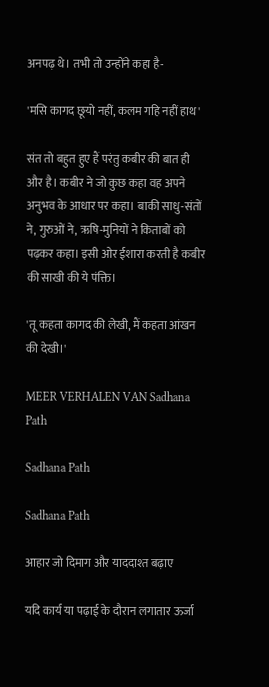अनपढ़ थे। तभी तो उन्होंने कहा है-

'मसि कागद छूयो नहीं, कलम गहि नहीं हाथ'

संत तो बहुत हुए हैं परंतु कबीर की बात ही और है। कबीर ने जो कुछ कहा वह अपने अनुभव के आधार पर कहा। बाकी साधु-संतों ने, गुरुओं ने, ऋषि-मुनियों ने किताबों को पढ़कर कहा। इसी ओर ईशारा करती है कबीर की साखी की ये पंक्ति।

'तू कहता कागद की लेखी, मैं कहता आंखन की देखी।'

MEER VERHALEN VAN Sadhana Path

Sadhana Path

Sadhana Path

आहार जो दिमाग और याददाश्त बढ़ाए

यदि कार्य या पढ़ाई के दौरान लगातार ऊर्जा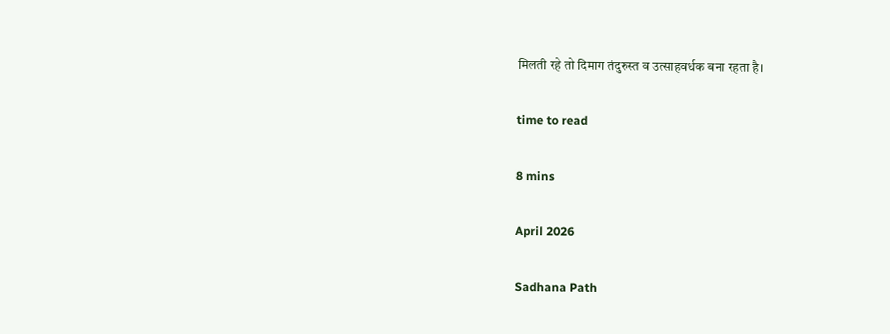मिलती रहे तो दिमाग तंदुरुस्त व उत्साहवर्धक बना रहता है।

time to read

8 mins

April 2026

Sadhana Path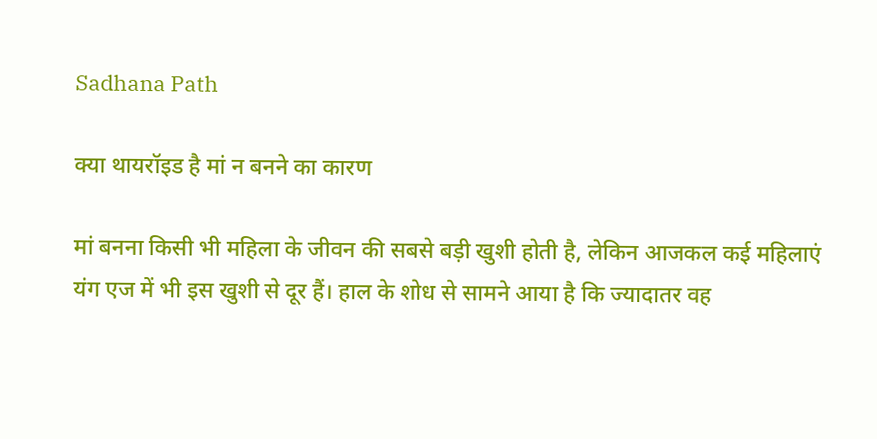Sadhana Path

क्या थायरॉइड है मां न बनने का कारण

मां बनना किसी भी महिला के जीवन की सबसे बड़ी खुशी होती है, लेकिन आजकल कई महिलाएं यंग एज में भी इस खुशी से दूर हैं। हाल के शोध से सामने आया है कि ज्यादातर वह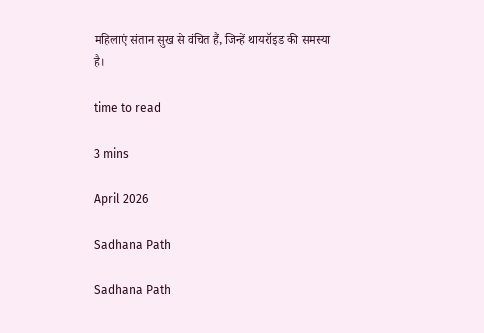महिलाएं संतान सुख से वंचित हैं, जिन्हें थायरॉइड की समस्या है।

time to read

3 mins

April 2026

Sadhana Path

Sadhana Path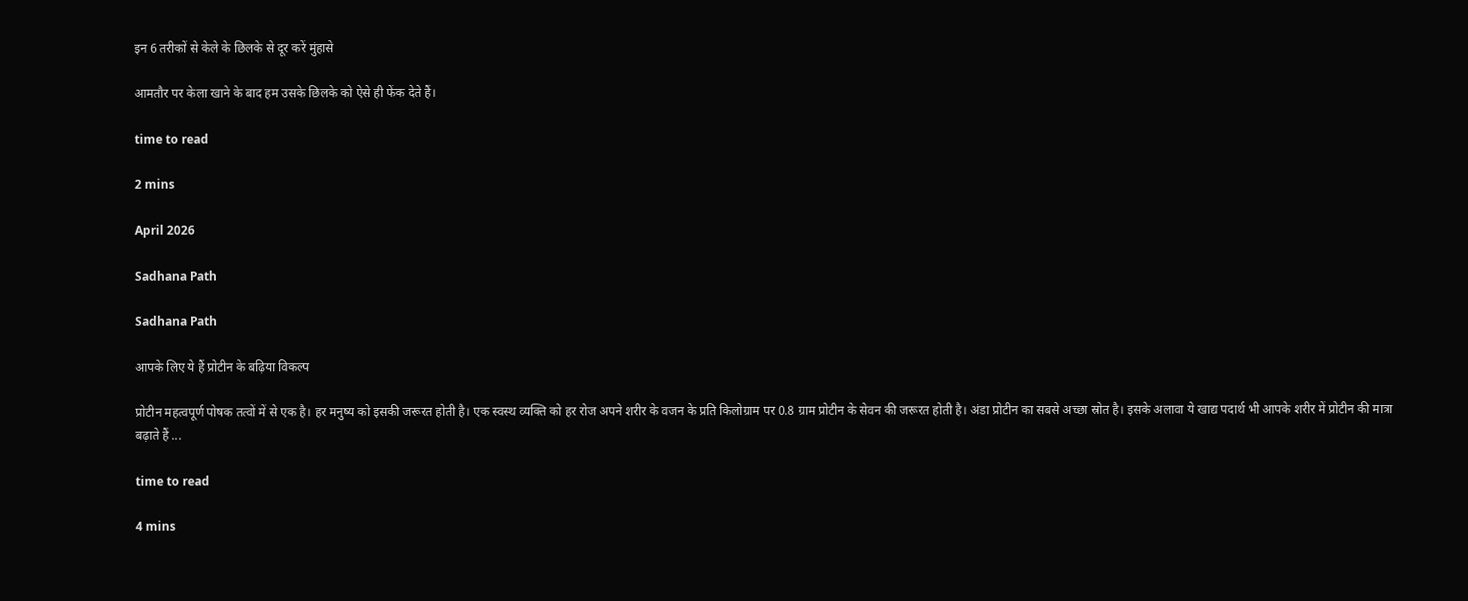इन 6 तरीकों से केले के छिलके से दूर करें मुंहासे

आमतौर पर केला खाने के बाद हम उसके छिलके को ऐसे ही फेंक देते हैं।

time to read

2 mins

April 2026

Sadhana Path

Sadhana Path

आपके लिए ये हैं प्रोटीन के बढ़िया विकल्प

प्रोटीन महत्वपूर्ण पोषक तत्वों में से एक है। हर मनुष्य को इसकी जरूरत होती है। एक स्वस्थ व्यक्ति को हर रोज अपने शरीर के वजन के प्रति किलोग्राम पर 0.8 ग्राम प्रोटीन के सेवन की जरूरत होती है। अंडा प्रोटीन का सबसे अच्छा स्रोत है। इसके अलावा ये खाद्य पदार्थ भी आपके शरीर में प्रोटीन की मात्रा बढ़ाते हैं ...

time to read

4 mins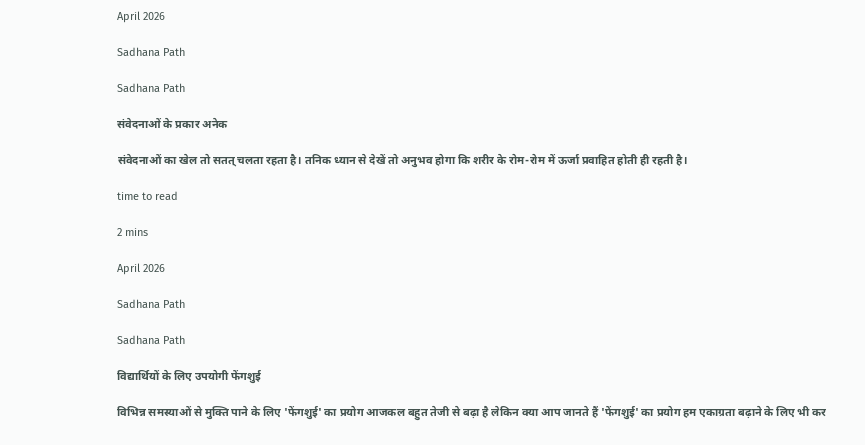April 2026

Sadhana Path

Sadhana Path

संवेदनाओं के प्रकार अनेक

संवेदनाओं का खेल तो सतत् चलता रहता है। तनिक ध्यान से देखें तो अनुभव होगा कि शरीर के रोम-रोम में ऊर्जा प्रवाहित होती ही रहती है।

time to read

2 mins

April 2026

Sadhana Path

Sadhana Path

विद्यार्थियों के लिए उपयोगी फेंगशुई

विभिन्न समस्याओं से मुक्ति पाने के लिए 'फेंगशुई' का प्रयोग आजकल बहुत तेजी से बढ़ा है लेकिन क्या आप जानते हैं 'फेंगशुई' का प्रयोग हम एकाग्रता बढ़ाने के लिए भी कर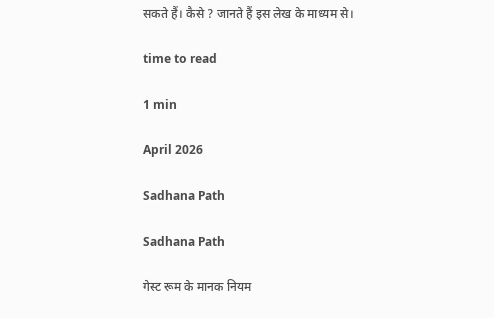सकते हैं। कैसे ? जानते हैं इस लेख के माध्यम से।

time to read

1 min

April 2026

Sadhana Path

Sadhana Path

गेस्ट रूम के मानक नियम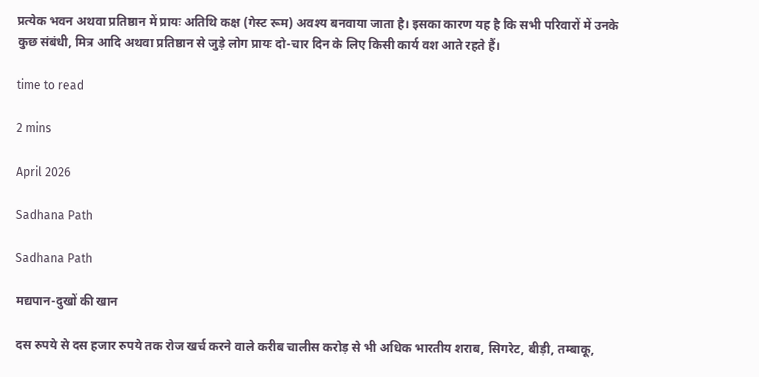प्रत्येक भवन अथवा प्रतिष्ठान में प्रायः अतिथि कक्ष (गेस्ट रूम) अवश्य बनवाया जाता है। इसका कारण यह है कि सभी परिवारों में उनके कुछ संबंधी, मित्र आदि अथवा प्रतिष्ठान से जुड़े लोग प्रायः दो-चार दिन के लिए किसी कार्य वश आते रहते हैं।

time to read

2 mins

April 2026

Sadhana Path

Sadhana Path

मद्यपान-दुखों की खान

दस रुपये से दस हजार रुपये तक रोज खर्च करने वाले करीब चालीस करोड़ से भी अधिक भारतीय शराब, सिगरेट, बीड़ी, तम्बाकू,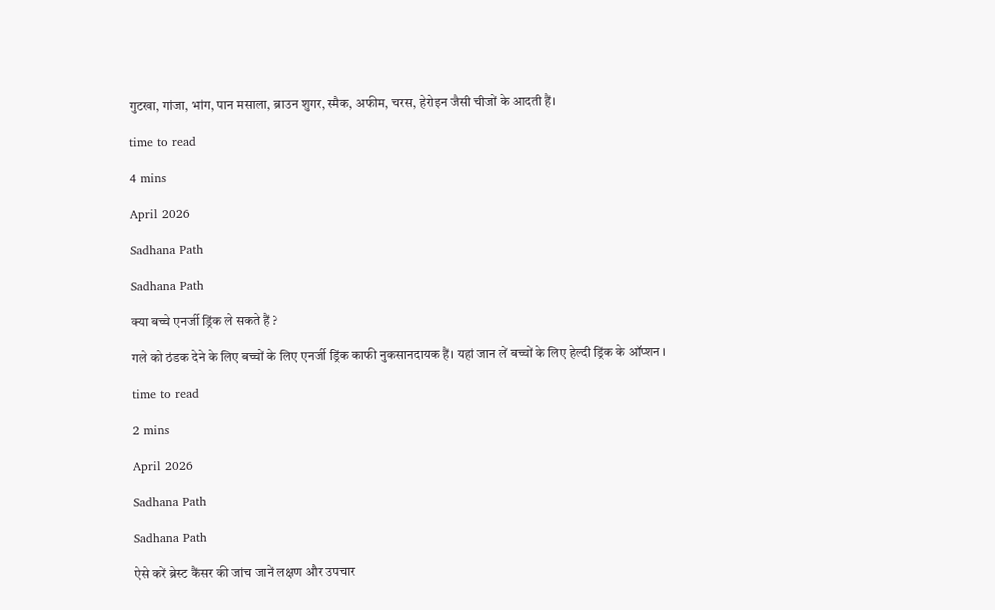गुटखा, गांजा, भांग, पान मसाला, ब्राउन शुगर, स्मैक, अफीम, चरस, हेरोइन जैसी चीजों के आदती हैं।

time to read

4 mins

April 2026

Sadhana Path

Sadhana Path

क्या बच्चे एनर्जी ड्रिंक ले सकते हैं ?

गले को ठंडक देने के लिए बच्चों के लिए एनर्जी ड्रिंक काफी नुकसानदायक हैं। यहां जान लें बच्चों के लिए हेल्दी ड्रिंक के ऑप्शन ।

time to read

2 mins

April 2026

Sadhana Path

Sadhana Path

ऐसे करें ब्रेस्ट कैंसर की जांच जानें लक्षण और उपचार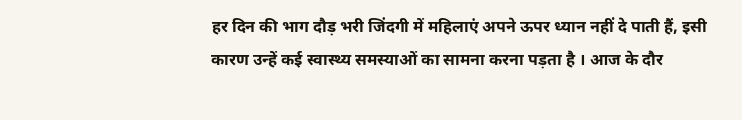हर दिन की भाग दौड़ भरी जिंदगी में महिलाएं अपने ऊपर ध्यान नहीं दे पाती हैं, इसी कारण उन्हें कई स्वास्थ्य समस्याओं का सामना करना पड़ता है । आज के दौर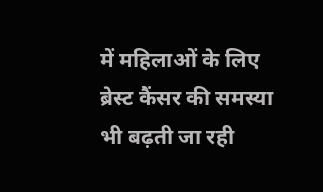में महिलाओं के लिए ब्रेस्ट कैंसर की समस्या भी बढ़ती जा रही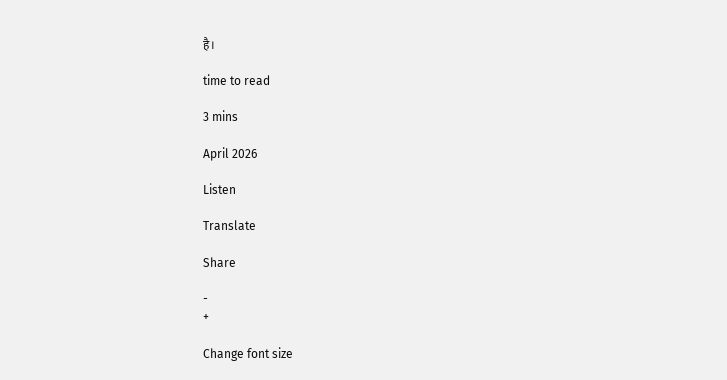है।

time to read

3 mins

April 2026

Listen

Translate

Share

-
+

Change font size